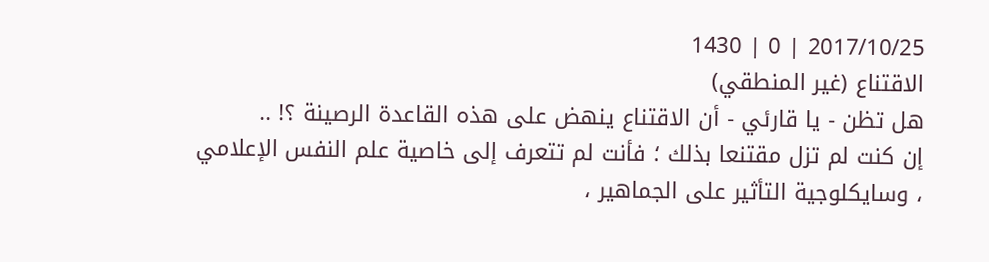2017/10/25 | 0 | 1430
الاقتناع (غير المنطقي)
هل تظن - يا قارئي - أن الاقتناع ينهض على هذه القاعدة الرصينة ؟! ..
إن كنت لم تزل مقتنعا بذلك ؛ فأنت لم تتعرف إلى خاصية علم النفس الإعلامي ، وسايكلوجية التأثير على الجماهير ،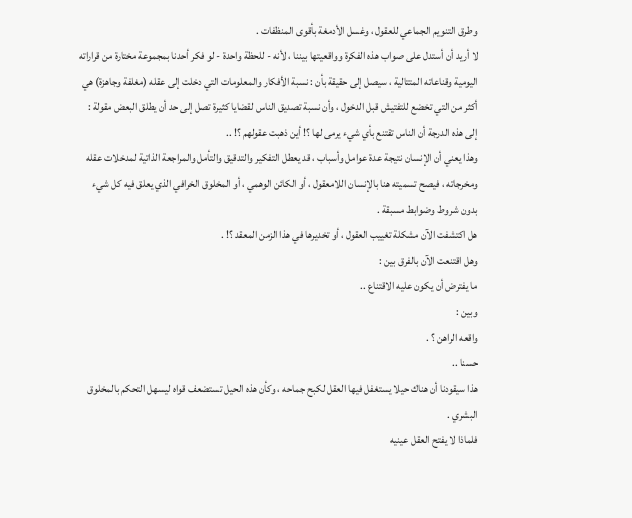وطرق التنويم الجماعي للعقول ، وغسل الأدمغة بأقوى المنظفات .
لا أريد أن أستدل على صواب هذه الفكرة وواقعيتها بيننا ، لأنه - للحظة واحدة - لو فكر أحدنا بمجموعة مختارة من قراراته اليومية وقناعاته المتتالية ، سيصل إلى حقيقة بأن : نسبة الأفكار والمعلومات التي دخلت إلى عقله (مغلفة وجاهزة) هي أكثر من التي تخضع للتفتيش قبل الدخول ، وأن نسبة تصديق الناس لقضايا كثيرة تصل إلى حد أن يطلق البعض مقولة : إلى هذه الدرجة أن الناس تقتنع بأي شيء يرمى لها ؟! أين ذهبت عقولهم ؟! ..
وهذا يعني أن الإنسان نتيجة عدة عوامل وأسباب ، قد يعطل التفكير والتدقيق والتأمل والمراجعة الذاتية لمدخلات عقله ومخرجاته ، فيصح تسميته هنا بالإنسان اللامعقول ، أو الكائن الوهمي ، أو المخلوق الخرافي الذي يعلق فيه كل شيء بدون شروط وضوابط مسبقة .
هل اكتشفت الآن مشكلة تغييب العقول ، أو تخديرها في هذا الزمن المعقد ؟! .
وهل اقتنعت الآن بالفرق بين :
ما يفترض أن يكون عليه الاقتناع ..
وبين :
واقعه الراهن ؟ .
حسنا ..
هذا سيقودنا أن هناك حيلا يستغفل فيها العقل لكبح جماحه ، وكأن هذه الحيل تستضعف قواه ليسهل التحكم بالمخلوق البشري .
فلماذا لا يفتح العقل عينيه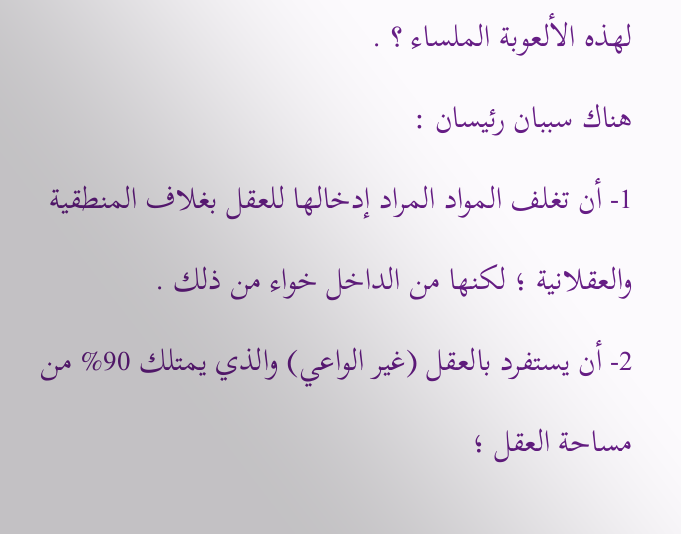لهذه الألعوبة الملساء ؟ .
هناك سببان رئيسان :
1- أن تغلف المواد المراد إدخالها للعقل بغلاف المنطقية والعقلانية ؛ لكنها من الداخل خواء من ذلك .
2- أن يستفرد بالعقل (غير الواعي) والذي يمتلك 90% من مساحة العقل ؛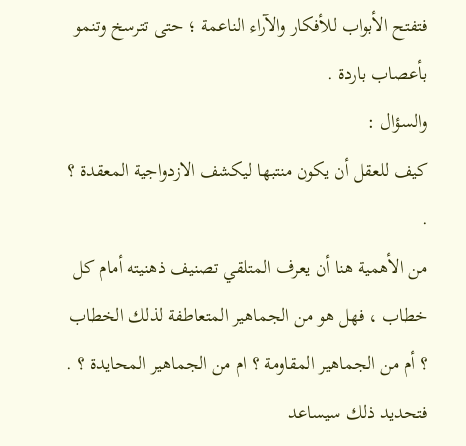فتفتح الأبواب للأفكار والآراء الناعمة ؛ حتى تترسخ وتنمو بأعصاب باردة .
والسؤال :
كيف للعقل أن يكون منتبها ليكشف الازدواجية المعقدة ؟ .
من الأهمية هنا أن يعرف المتلقي تصنيف ذهنيته أمام كل خطاب ، فهل هو من الجماهير المتعاطفة لذلك الخطاب ؟ أم من الجماهير المقاومة ؟ ام من الجماهير المحايدة ؟ .
فتحديد ذلك سيساعد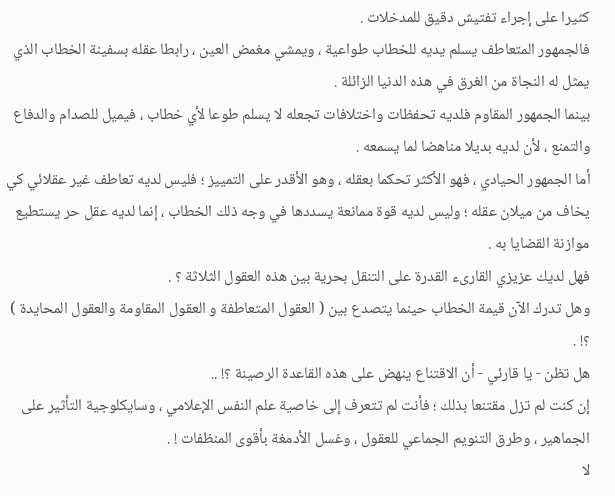كثيرا على إجراء تفتيش دقيق للمدخلات .
فالجمهور المتعاطف يسلم يديه للخطاب طواعية ، ويمشي مغمض العين ، رابطا عقله بسفينة الخطاب الذي يمثل له النجاة من الغرق في هذه الدنيا الزائلة .
بينما الجمهور المقاوم فلديه تحفظات واختلافات تجعله لا يسلم طوعا لأي خطاب ، فيميل للصدام والدفاع والتمنع ، لأن لديه بديلا مناهضا لما يسمعه .
أما الجمهور الحيادي ، فهو الأكثر تحكما بعقله ، وهو الأقدر على التمييز ؛ فليس لديه تعاطف غير عقلائي كي يخاف من ميلان عقله ؛ وليس لديه قوة ممانعة يسددها في وجه ذلك الخطاب ، إنما لديه عقل حر يستطيع موازنة القضايا به .
فهل لديك عزيزي القارىء القدرة على التنقل بحرية بين هذه العقول الثلاثة ؟ .
وهل تدرك الآن قيمة الخطاب حينما يتصدع بين ( العقول المتعاطفة و العقول المقاومة والعقول المحايدة ) ؟! .
هل تظن - يا قارئي - أن الاقتناع ينهض على هذه القاعدة الرصينة ؟! ..
إن كنت لم تزل مقتنعا بذلك ؛ فأنت لم تتعرف إلى خاصية علم النفس الإعلامي ، وسايكلوجية التأثير على الجماهير ، وطرق التنويم الجماعي للعقول ، وغسل الأدمغة بأقوى المنظفات ! .
لا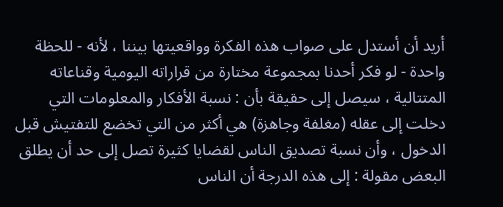أريد أن أستدل على صواب هذه الفكرة وواقعيتها بيننا ، لأنه - للحظة واحدة - لو فكر أحدنا بمجموعة مختارة من قراراته اليومية وقناعاته المتتالية ، سيصل إلى حقيقة بأن : نسبة الأفكار والمعلومات التي دخلت إلى عقله (مغلفة وجاهزة) هي أكثر من التي تخضع للتفتيش قبل الدخول ، وأن نسبة تصديق الناس لقضايا كثيرة تصل إلى حد أن يطلق البعض مقولة : إلى هذه الدرجة أن الناس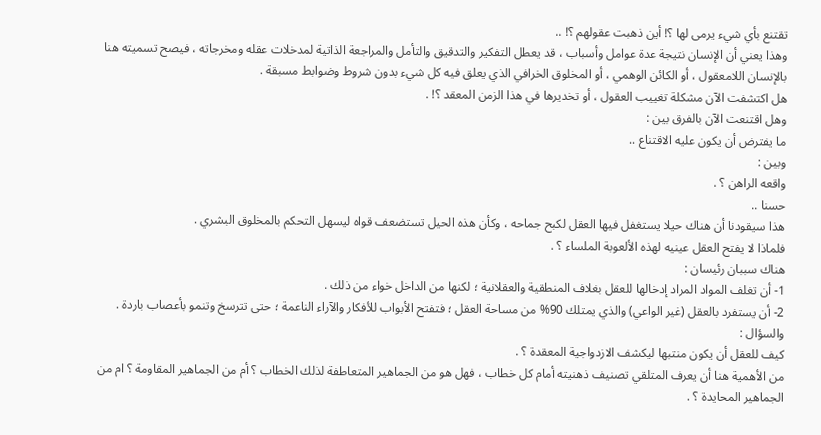تقتنع بأي شيء يرمى لها ؟! أين ذهبت عقولهم ؟! ..
وهذا يعني أن الإنسان نتيجة عدة عوامل وأسباب ، قد يعطل التفكير والتدقيق والتأمل والمراجعة الذاتية لمدخلات عقله ومخرجاته ، فيصح تسميته هنا بالإنسان اللامعقول ، أو الكائن الوهمي ، أو المخلوق الخرافي الذي يعلق فيه كل شيء بدون شروط وضوابط مسبقة .
هل اكتشفت الآن مشكلة تغييب العقول ، أو تخديرها في هذا الزمن المعقد ؟! .
وهل اقتنعت الآن بالفرق بين :
ما يفترض أن يكون عليه الاقتناع ..
وبين :
واقعه الراهن ؟ .
حسنا ..
هذا سيقودنا أن هناك حيلا يستغفل فيها العقل لكبح جماحه ، وكأن هذه الحيل تستضعف قواه ليسهل التحكم بالمخلوق البشري .
فلماذا لا يفتح العقل عينيه لهذه الألعوبة الملساء ؟ .
هناك سببان رئيسان :
1- أن تغلف المواد المراد إدخالها للعقل بغلاف المنطقية والعقلانية ؛ لكنها من الداخل خواء من ذلك .
2- أن يستفرد بالعقل (غير الواعي) والذي يمتلك 90% من مساحة العقل ؛ فتفتح الأبواب للأفكار والآراء الناعمة ؛ حتى تترسخ وتنمو بأعصاب باردة .
والسؤال :
كيف للعقل أن يكون منتبها ليكشف الازدواجية المعقدة ؟ .
من الأهمية هنا أن يعرف المتلقي تصنيف ذهنيته أمام كل خطاب ، فهل هو من الجماهير المتعاطفة لذلك الخطاب ؟ أم من الجماهير المقاومة ؟ ام من الجماهير المحايدة ؟ .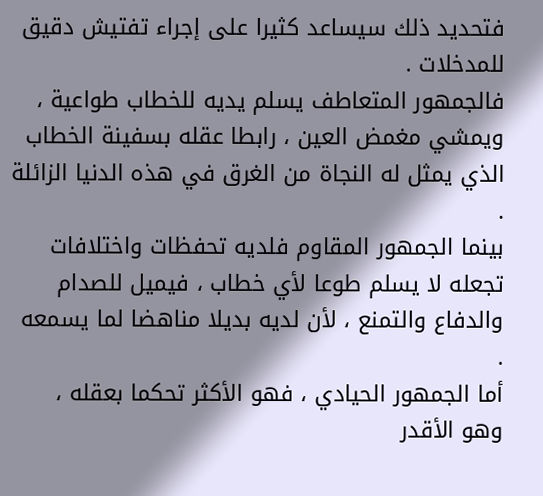فتحديد ذلك سيساعد كثيرا على إجراء تفتيش دقيق للمدخلات .
فالجمهور المتعاطف يسلم يديه للخطاب طواعية ، ويمشي مغمض العين ، رابطا عقله بسفينة الخطاب الذي يمثل له النجاة من الغرق في هذه الدنيا الزائلة .
بينما الجمهور المقاوم فلديه تحفظات واختلافات تجعله لا يسلم طوعا لأي خطاب ، فيميل للصدام والدفاع والتمنع ، لأن لديه بديلا مناهضا لما يسمعه .
أما الجمهور الحيادي ، فهو الأكثر تحكما بعقله ، وهو الأقدر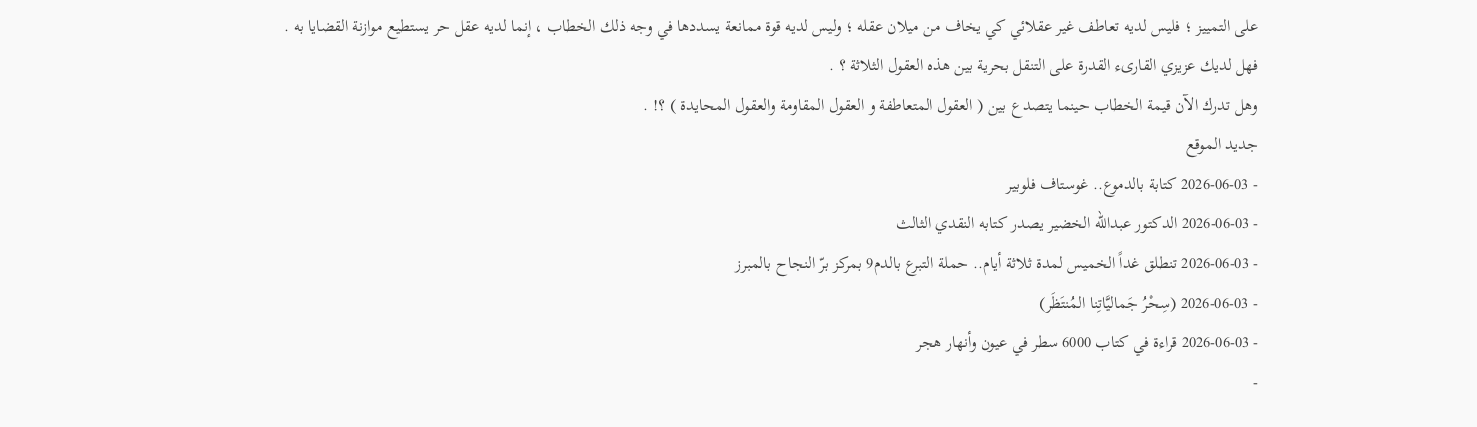على التمييز ؛ فليس لديه تعاطف غير عقلائي كي يخاف من ميلان عقله ؛ وليس لديه قوة ممانعة يسددها في وجه ذلك الخطاب ، إنما لديه عقل حر يستطيع موازنة القضايا به .
فهل لديك عزيزي القارىء القدرة على التنقل بحرية بين هذه العقول الثلاثة ؟ .
وهل تدرك الآن قيمة الخطاب حينما يتصدع بين ( العقول المتعاطفة و العقول المقاومة والعقول المحايدة ) ؟! .
جديد الموقع
- 2026-06-03 كتابة بالدموع.. غوستاف فلوبير
- 2026-06-03 الدكتور عبدالله الخضير يصدر كتابه النقدي الثالث
- 2026-06-03 تنطلق غداً الخميس لمدة ثلاثة أيام.. حملة التبرع بالدم9 بمركز برّ النجاح بالمبرز
- 2026-06-03 (سِحْرُ جَماليَّاتِنا المُنتَظَر)
- 2026-06-03 قراءة في كتاب 6000 سطر في عيون وأنهار هجر
-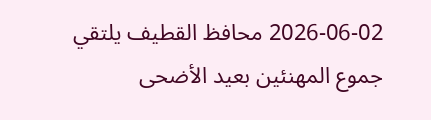2026-06-02 محافظ القطيف يلتقي جموع المهنئين بعيد الأضحى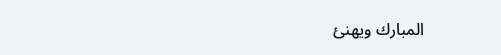المبارك ويهنئ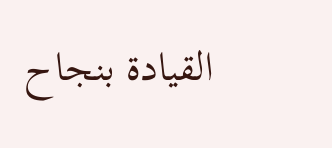القيادة بنجاح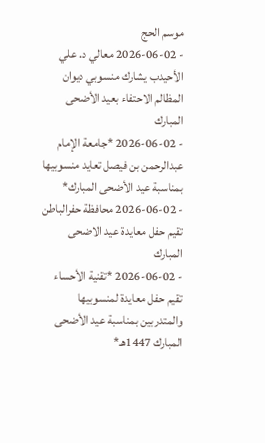موسم الحج
- 2026-06-02 معالي د. علي الأحيدب يشارك منسوبي ديوان المظالم الاحتفاء بعيد الأضحى المبارك
- 2026-06-02 *جامعة الإمام عبدالرحمن بن فيصل تعايد منسوبيها بمناسبة عيد الأضحى المبارك*
- 2026-06-02 محافظة حفرالباطن تقيم حفل معايدة عيد الاضحى المبارك
- 2026-06-02 *تقنية الأحساء تقيم حفل معايدة لمنسوبيها والمتدربين بمناسبة عيد الأضحى المبارك 1447هـ*